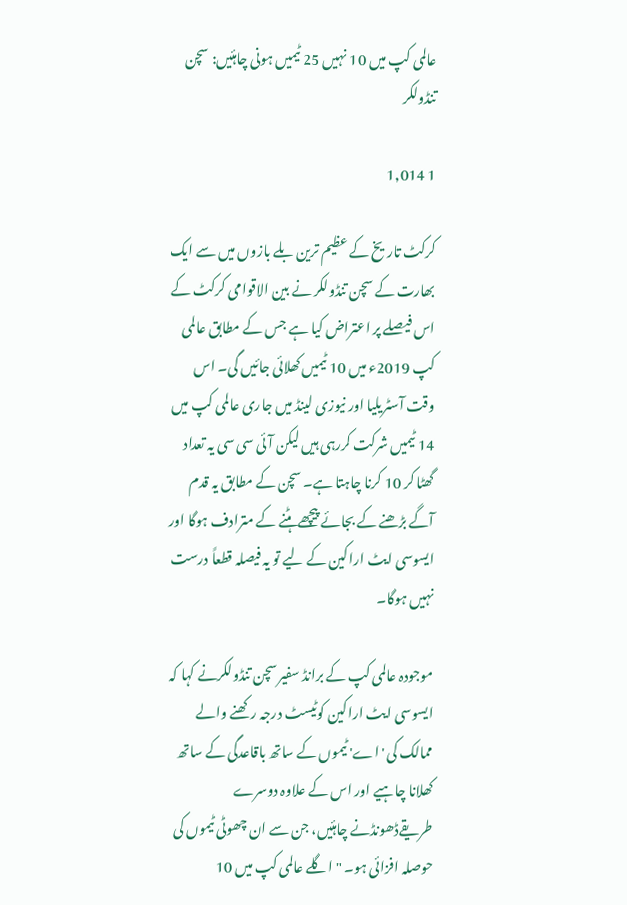عالمی کپ میں 10 نہیں 25 ٹیمیں ہونی چاہئیں: سچن تنڈولکر

1 1,014

کرکٹ تاریخ کے عظیم ترین بلے بازوں میں سے ایک بھارت کے سچن تنڈولکر نے بین الاقوامی کرکٹ کے اس فیصلے پر اعتراض کیا ہے جس کے مطابق عالمی کپ 2019ء میں 10 ٹیمیں کھلائی جائیں گی۔ اس وقت آسٹریلیا اور نیوزی لینڈ میں جاری عالمی کپ میں 14 ٹیمیں شرکت کررہی ہیں لیکن آئی سی سی یہ تعداد گھٹا کر 10 کرنا چاہتا ہے۔ سچن کے مطابق یہ قدم آگے بڑھنے کے بجائے پیچھے ہٹنے کے مترادف ہوگا اور ایسوسی ایٹ اراکین کے لیے تو یہ فیصلہ قطعاً درست نہیں ہوگا۔

موجودہ عالمی کپ کے برانڈ سفیر سچن تنڈولکرنے کہا کہ ایسوسی ایٹ اراکین کوٹیسٹ درجہ رکھنے والے ممالک کی 'اے' ٹیموں کے ساتھ باقاعدگی کے ساتھ کھلانا چاہیے اور اس کے علاوہ دوسرے طریقےڈھونڈنے چاہئیں، جن سے ان چھوٹی ٹیموں کی حوصلہ افزائی ہو۔ "اگلے عالمی کپ میں 10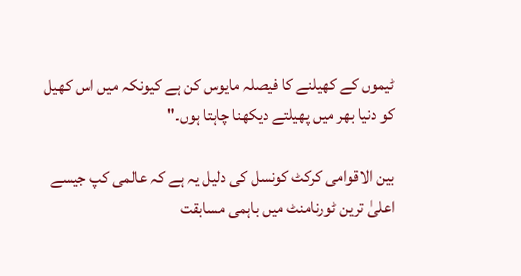ٹیموں کے کھیلنے کا فیصلہ مایوس کن ہے کیونکہ میں اس کھیل کو دنیا بھر میں پھیلتے دیکھنا چاہتا ہوں۔"

بین الاقوامی کرکٹ کونسل کی دلیل یہ ہے کہ عالمی کپ جیسے اعلیٰ ترین ٹورنامنٹ میں باہمی مسابقت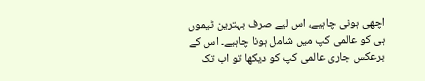اچھی ہونی چاہیے، اس لیے صرف بہترین ٹیموں ہی کو عالمی کپ میں شامل ہونا چاہیے۔ اس کے برعکس جاری عالمی کپ کو دیکھا تو اب تک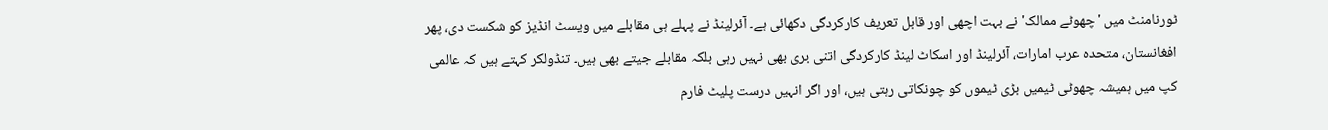ٹورنامنٹ میں 'چھوٹے ممالک' نے بہت اچھی اور قابل تعریف کارکردگی دکھائی ہے۔ آئرلینڈ نے پہلے ہی مقابلے میں ویسٹ انڈیز کو شکست دی، پھر افغانستان، متحدہ عرب امارات، آئرلینڈ اور اسکاٹ لینڈ کارکردگی اتنی بری بھی نہیں رہی بلکہ مقابلے جیتے بھی ہیں۔ تنڈولکر کہتے ہیں کہ عالمی کپ میں ہمیشہ چھوٹی ٹیمیں بڑی ٹیموں کو چونکاتی رہتی ہیں، اور اگر انہیں درست پلیٹ فارم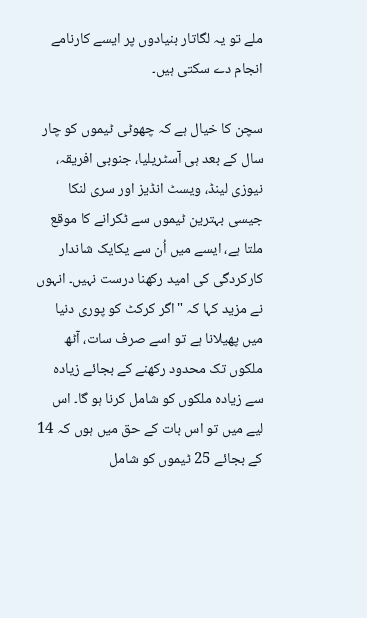ملے تو یہ لگاتار بنیادوں پر ایسے کارنامے انجام دے سکتی ہیں۔

سچن کا خیال ہے کہ چھوٹی ٹیموں کو چار سال کے بعد ہی آسٹریلیا، جنوبی افریقہ، نیوزی لینڈ، ویسٹ انڈیز اور سری لنکا جیسی بہترین ٹیموں سے ٹکرانے کا موقع ملتا ہے، ایسے میں اُن سے یکایک شاندار کارکردگی کی امید رکھنا درست نہیں۔ انہوں نے مزید کہا کہ "اگر کرکٹ کو پوری دنیا میں پھیلانا ہے تو اسے صرف سات، آٹھ ملکوں تک محدود رکھنے کے بجائے زیادہ سے زیادہ ملکوں کو شامل کرنا ہو گا۔ اس لیے میں تو اس بات کے حق میں ہوں کہ 14 کے بجائے 25 ٹیموں کو شامل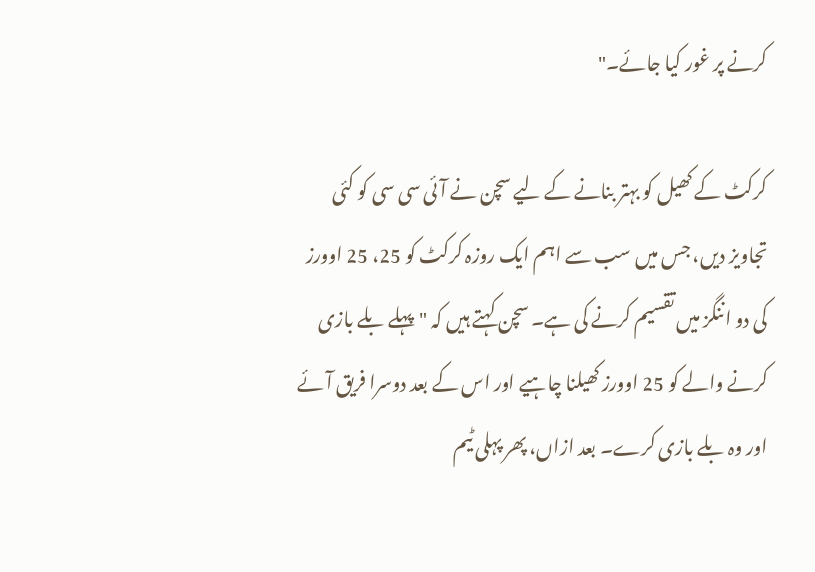کرنے پر غور کیا جائے۔"

کرکٹ کے کھیل کو بہتر بنانے کے لیے سچن نے آئی سی سی کو کئی تجاویز دیں، جس میں سب سے اہم ایک روزہ کرکٹ کو 25، 25 اوورز کی دو اننگز میں تقسیم کرنے کی ہے۔ سچن کہتے ہیں کہ "پہلے بلے بازی کرنے والے کو 25 اوورز کھیلنا چاہیے اور اس کے بعد دوسرا فریق آئے اور وہ بلے بازی کرے۔ بعد ازاں، پھر پہلی ٹیم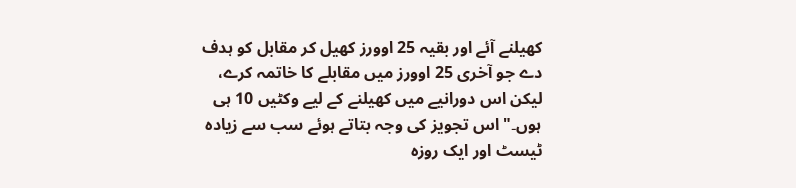کھیلنے آئے اور بقیہ 25 اوورز کھیل کر مقابل کو ہدف دے جو آخری 25 اوورز میں مقابلے کا خاتمہ کرے، لیکن اس دورانیے میں کھیلنے کے لیے وکٹیں 10 ہی ہوں۔" اس تجویز کی وجہ بتاتے ہوئے سب سے زیادہ ٹیسٹ اور ایک روزہ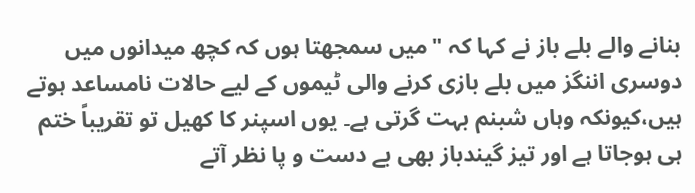بنانے والے بلے باز نے کہا کہ "میں سمجھتا ہوں کہ کچھ میدانوں میں دوسری اننگز میں بلے بازی کرنے والی ٹیموں کے لیے حالات نامساعد ہوتے ہیں،کیونکہ وہاں شبنم بہت گرتی ہے۔ یوں اسپنر کا کھیل تو تقریباً ختم ہی ہوجاتا ہے اور تیز گیندباز بھی بے دست و پا نظر آتے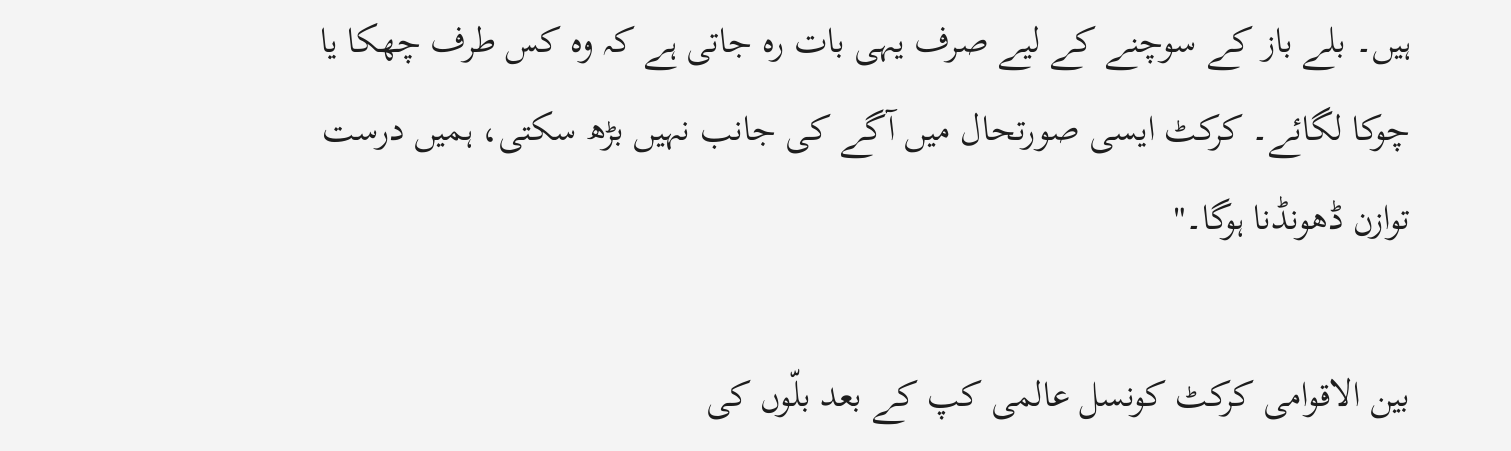ہیں۔ بلے باز کے سوچنے کے لیے صرف یہی بات رہ جاتی ہے کہ وہ کس طرف چھکا یا چوکا لگائے۔ کرکٹ ایسی صورتحال میں آگے کی جانب نہیں بڑھ سکتی، ہمیں درست توازن ڈھونڈنا ہوگا۔"

بین الاقوامی کرکٹ کونسل عالمی کپ کے بعد بلّوں کی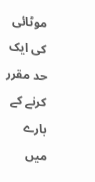موٹائی کی ایک حد مقرر کرنے کے بارے میں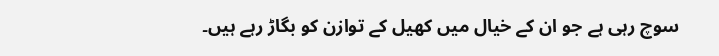سوچ رہی ہے جو ان کے خیال میں کھیل کے توازن کو بگاڑ رہے ہیں۔